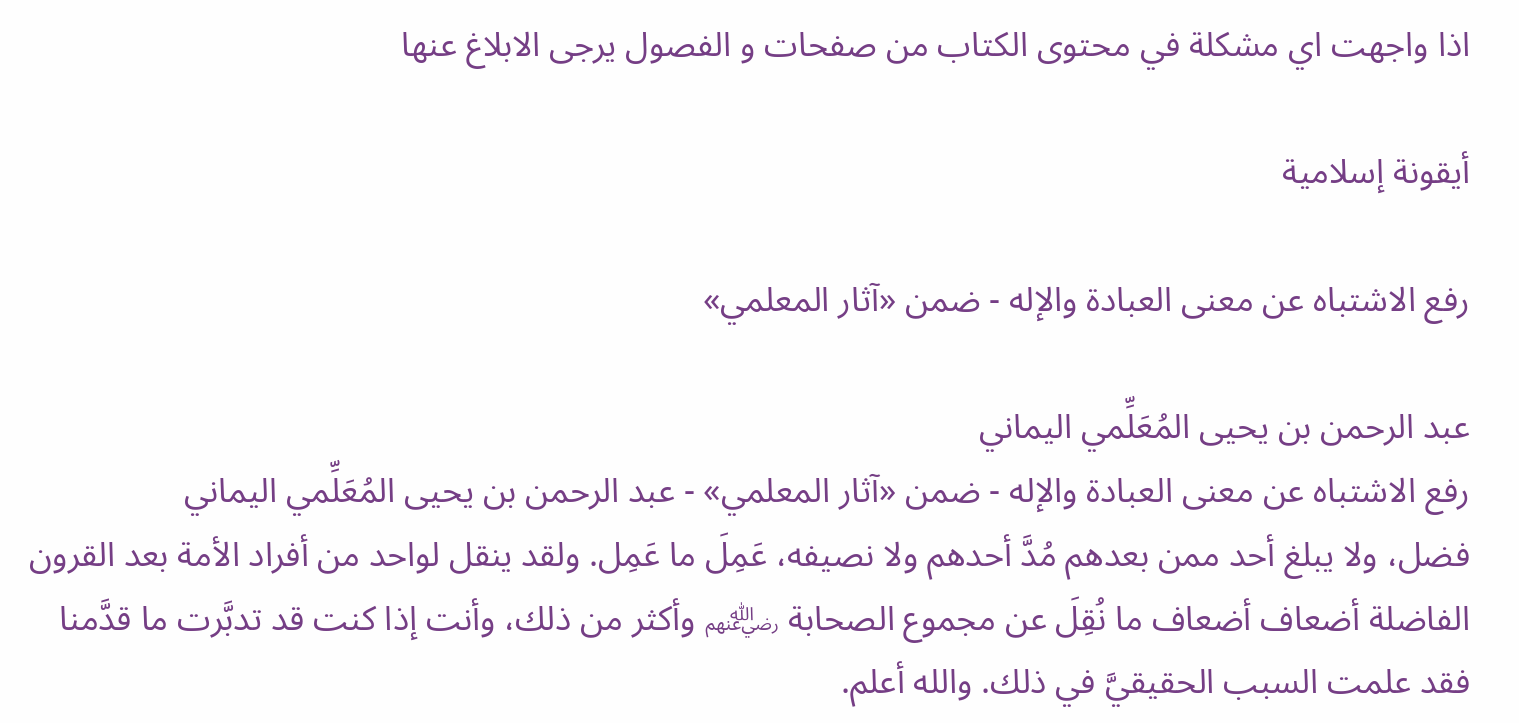اذا واجهت اي مشكلة في محتوى الكتاب من صفحات و الفصول يرجى الابلاغ عنها

أيقونة إسلامية

رفع الاشتباه عن معنى العبادة والإله - ضمن «آثار المعلمي»

عبد الرحمن بن يحيى المُعَلِّمي اليماني
رفع الاشتباه عن معنى العبادة والإله - ضمن «آثار المعلمي» - عبد الرحمن بن يحيى المُعَلِّمي اليماني
فضل، ولا يبلغ أحد ممن بعدهم مُدَّ أحدهم ولا نصيفه، عَمِلَ ما عَمِل. ولقد ينقل لواحد من أفراد الأمة بعد القرون الفاضلة أضعاف أضعاف ما نُقِلَ عن مجموع الصحابة ﵃ وأكثر من ذلك، وأنت إذا كنت قد تدبَّرت ما قدَّمنا فقد علمت السبب الحقيقيَّ في ذلك. والله أعلم.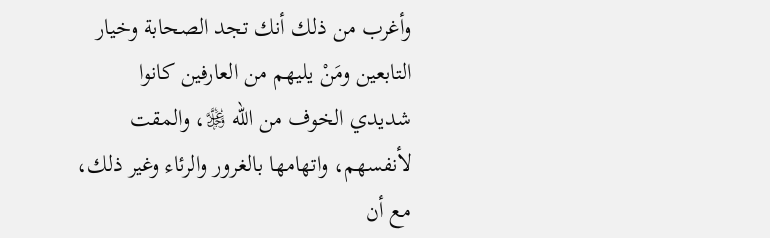وأغرب من ذلك أنك تجد الصحابة وخيار التابعين ومَنْ يليهم من العارفين كانوا شديدي الخوف من الله ﷿، والمقت لأنفسهم، واتهامها بالغرور والرئاء وغير ذلك، مع أن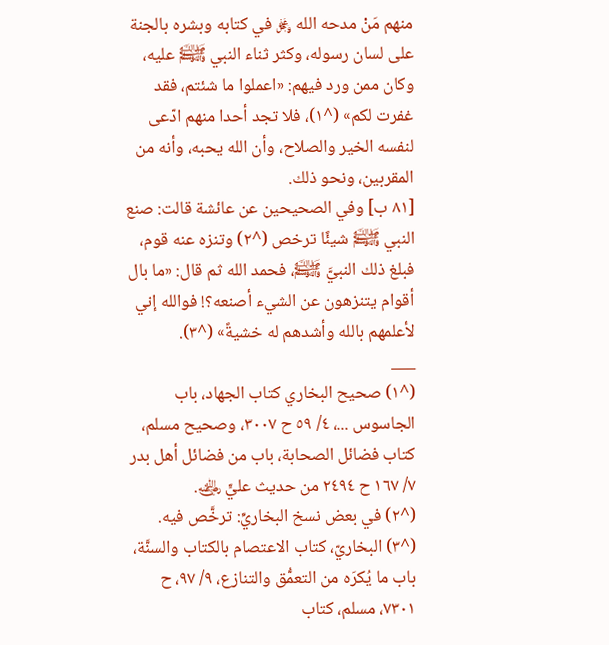منهم مَنْ مدحه الله ﷿ في كتابه وبشره بالجنة على لسان رسوله، وكثر ثناء النبي ﵌ عليه، وكان ممن ورد فيهم: «اعملوا ما شئتم، فقد غفرت لكم» (^١)، فلا تجد أحدا منهم ادّعى لنفسه الخير والصلاح، وأن الله يحبه، وأنه من المقربين، ونحو ذلك.
[٨١ ب] وفي الصحيحين عن عائشة قالت: صنع النبي ﵌ شيئًا ترخص (^٢) وتنزه عنه قوم، فبلغ ذلك النبيَّ ﵌، فحمد الله ثم قال: «ما بال أقوام يتنزهون عن الشيء أصنعه؟! فوالله إني لأعلمهم بالله وأشدهم له خشيةً» (^٣).
___
(^١) صحيح البخاري كتاب الجهاد، باب الجاسوس ...، ٤/ ٥٩ ح ٣٠٠٧، وصحيح مسلم، كتاب فضائل الصحابة، باب من فضائل أهل بدر ٧/ ١٦٧ ح ٢٤٩٤ من حديث عليٍّ ﵁.
(^٢) في بعض نسخ البخاريِّ: ترخَّص فيه.
(^٣) البخاريّ، كتاب الاعتصام بالكتاب والسنَّة، باب ما يُكرَه من التعمُّق والتنازع، ٩/ ٩٧، ح ٧٣٠١، مسلم، كتاب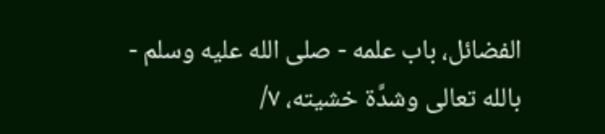الفضائل، باب علمه - صلى الله عليه وسلم - بالله تعالى وشدَّة خشيته، ٧/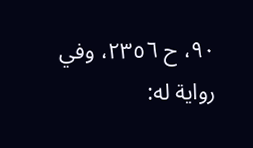٩٠، ح ٢٣٥٦، وفي رواية له: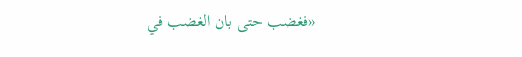«فغضب حتى بان الغضب في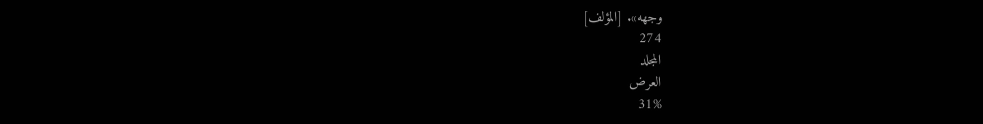وجهه». [المؤلف]
274
المجلد
العرض
31%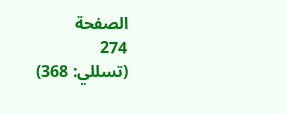الصفحة
274
(تسللي: 368)